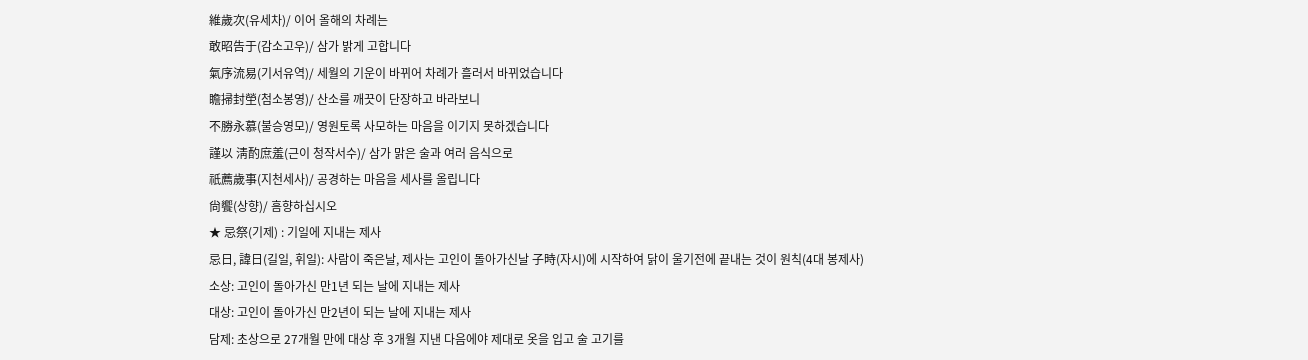維歲次(유세차)/ 이어 올해의 차례는
敢昭告于(감소고우)/ 삼가 밝게 고합니다
氣序流易(기서유역)/ 세월의 기운이 바뀌어 차례가 흘러서 바뀌었습니다
瞻掃封塋(첨소봉영)/ 산소를 깨끗이 단장하고 바라보니
不勝永慕(불승영모)/ 영원토록 사모하는 마음을 이기지 못하겠습니다
謹以 淸酌庶羞(근이 청작서수)/ 삼가 맑은 술과 여러 음식으로
祇薦歲事(지천세사)/ 공경하는 마음을 세사를 올립니다
尙饗(상향)/ 흠향하십시오
★ 忌祭(기제) : 기일에 지내는 제사
忌日, 諱日(길일, 휘일): 사람이 죽은날, 제사는 고인이 돌아가신날 子時(자시)에 시작하여 닭이 울기전에 끝내는 것이 원칙(4대 봉제사)
소상: 고인이 돌아가신 만1년 되는 날에 지내는 제사
대상: 고인이 돌아가신 만2년이 되는 날에 지내는 제사
담제: 초상으로 27개월 만에 대상 후 3개월 지낸 다음에야 제대로 옷을 입고 술 고기를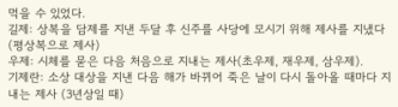먹을 수 있었다.
길제: 상복을 담제를 지낸 두달 후 신주를 사당에 모시기 위해 제사를 지냈다(평상복으로 제사)
우제: 시체를 묻은 다음 처음으로 지내는 제사(초우제, 재우제, 삼우제).
기제란: 소상 대상을 지낸 다음 해가 바뀌어 죽은 날이 다시 돌아올 때마다 지내는 제사 (3년상일 때)